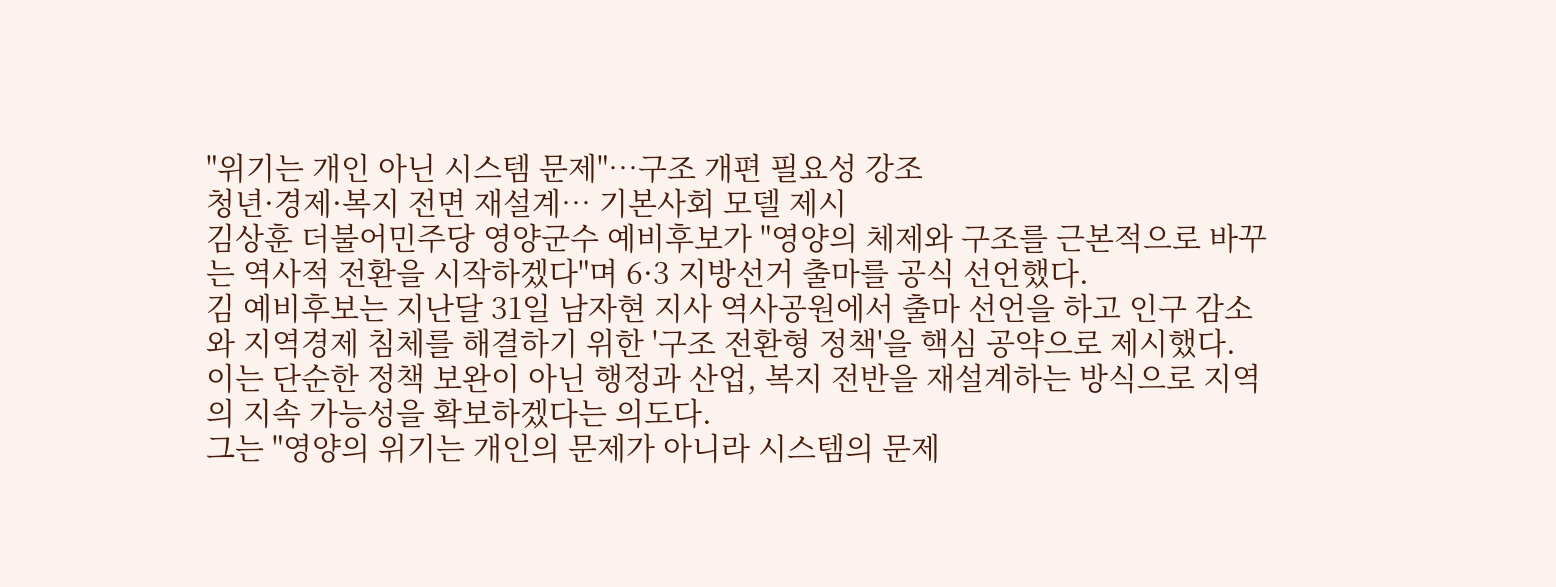"위기는 개인 아닌 시스템 문제"…구조 개편 필요성 강조
청년·경제·복지 전면 재설계… 기본사회 모델 제시
김상훈 더불어민주당 영양군수 예비후보가 "영양의 체제와 구조를 근본적으로 바꾸는 역사적 전환을 시작하겠다"며 6·3 지방선거 출마를 공식 선언했다.
김 예비후보는 지난달 31일 남자현 지사 역사공원에서 출마 선언을 하고 인구 감소와 지역경제 침체를 해결하기 위한 '구조 전환형 정책'을 핵심 공약으로 제시했다. 이는 단순한 정책 보완이 아닌 행정과 산업, 복지 전반을 재설계하는 방식으로 지역의 지속 가능성을 확보하겠다는 의도다.
그는 "영양의 위기는 개인의 문제가 아니라 시스템의 문제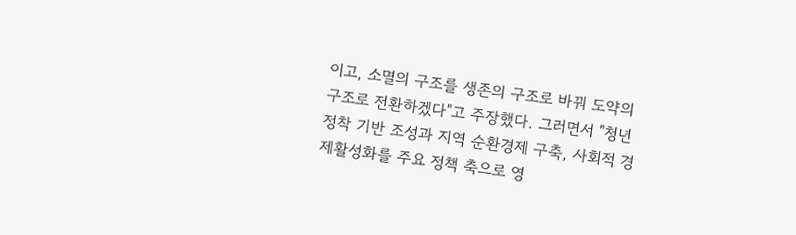이고, 소멸의 구조를 생존의 구조로 바꿔 도약의 구조로 전환하겠다"고 주장했다. 그러면서 "청년 정착 기반 조성과 지역 순환경제 구축, 사회적 경제활성화를 주요 정책 축으로 영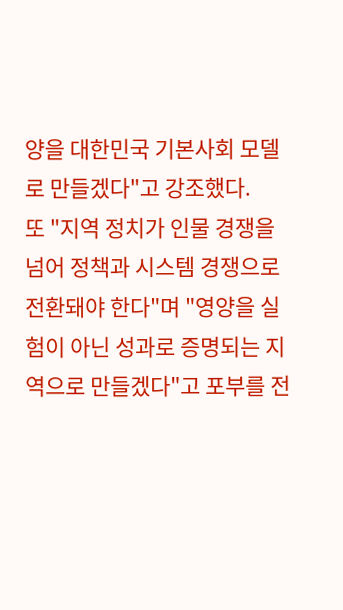양을 대한민국 기본사회 모델로 만들겠다"고 강조했다.
또 "지역 정치가 인물 경쟁을 넘어 정책과 시스템 경쟁으로 전환돼야 한다"며 "영양을 실험이 아닌 성과로 증명되는 지역으로 만들겠다"고 포부를 전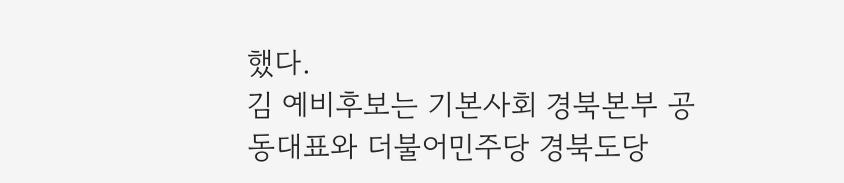했다.
김 예비후보는 기본사회 경북본부 공동대표와 더불어민주당 경북도당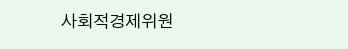사회적경제위원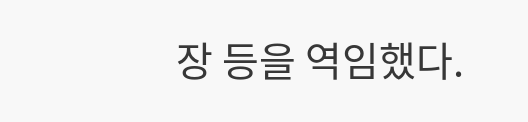장 등을 역임했다.